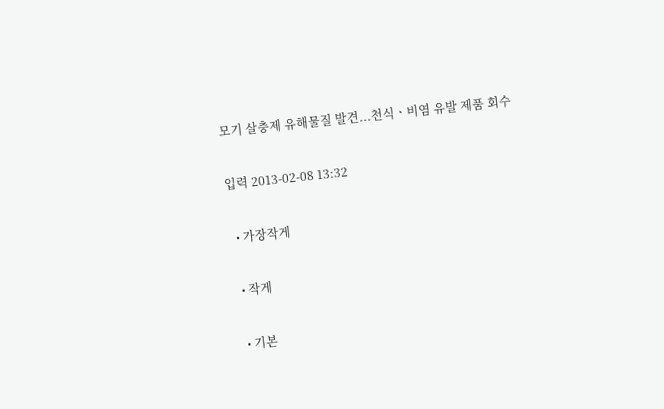모기 살충제 유해물질 발견...천식ㆍ비염 유발 제품 회수

입력 2013-02-08 13:32

  • 가장작게

  • 작게

  • 기본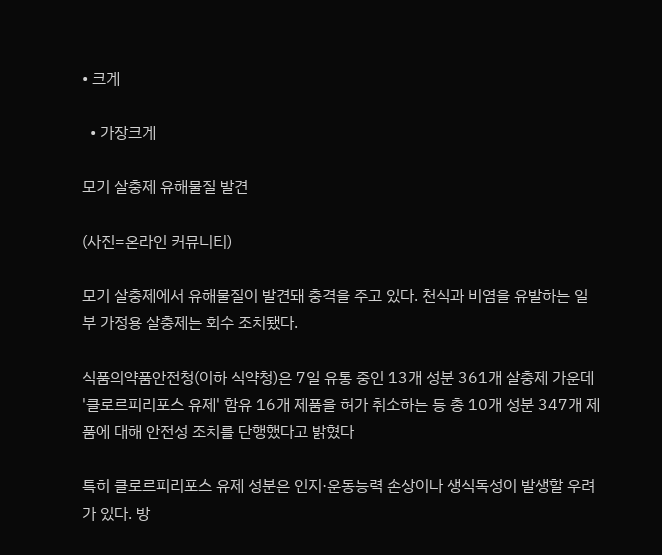• 크게

  • 가장크게

모기 살충제 유해물질 발견

(사진=온라인 커뮤니티)

모기 살충제에서 유해물질이 발견돼 충격을 주고 있다. 천식과 비염을 유발하는 일부 가정용 살충제는 회수 조치됐다.

식품의약품안전청(이하 식약청)은 7일 유통 중인 13개 성분 361개 살충제 가운데 '클로르피리포스 유제' 함유 16개 제품을 허가 취소하는 등 총 10개 성분 347개 제품에 대해 안전성 조치를 단행했다고 밝혔다

특히 클로르피리포스 유제 성분은 인지·운동능력 손상이나 생식독성이 발생할 우려가 있다. 방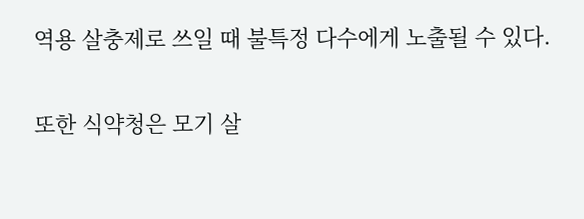역용 살충제로 쓰일 때 불특정 다수에게 노출될 수 있다.

또한 식약청은 모기 살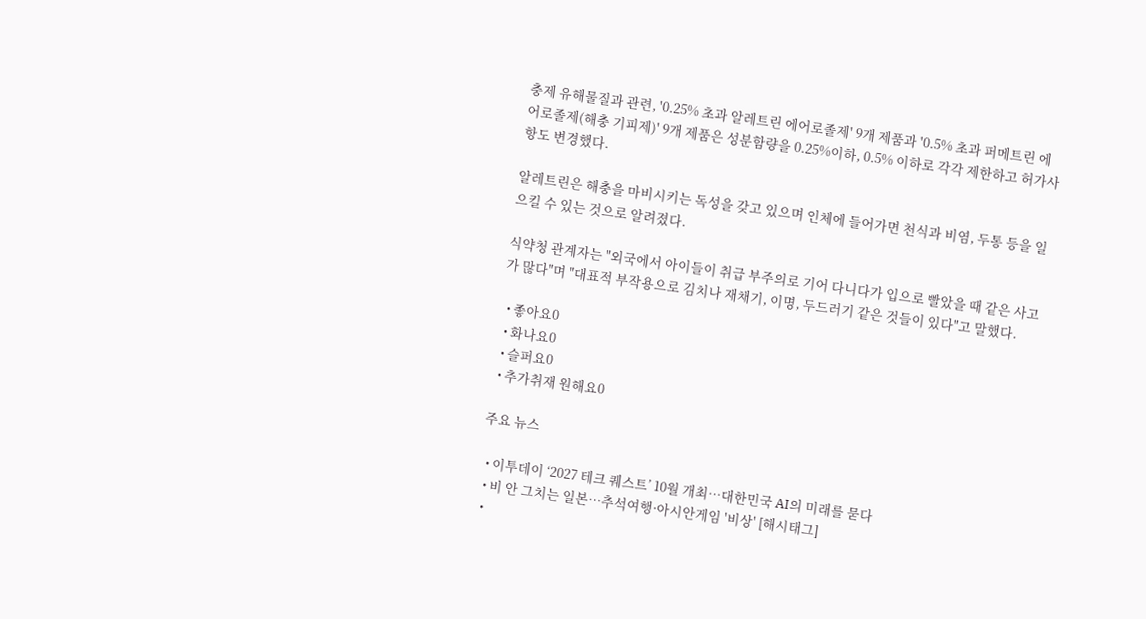충제 유해물질과 관련, '0.25% 초과 알레트린 에어로졸제' 9개 제품과 '0.5% 초과 퍼메트린 에어로졸제(해충 기피제)' 9개 제품은 성분함량을 0.25%이하, 0.5% 이하로 각각 제한하고 허가사항도 변경했다.

알레트린은 해충을 마비시키는 독성을 갖고 있으며 인체에 들어가면 천식과 비염, 두통 등을 일으킬 수 있는 것으로 알려졌다.

식약청 관계자는 "외국에서 아이들이 취급 부주의로 기어 다니다가 입으로 빨았을 때 같은 사고가 많다"며 "대표적 부작용으로 김치나 재채기, 이명, 두드러기 같은 것들이 있다"고 말했다.

  • 좋아요0
  • 화나요0
  • 슬퍼요0
  • 추가취재 원해요0

주요 뉴스

  • 이투데이 ‘2027 테크 퀘스트’ 10월 개최⋯대한민국 AI의 미래를 묻다
  • 비 안 그치는 일본…추석여행·아시안게임 '비상' [해시태그]
  •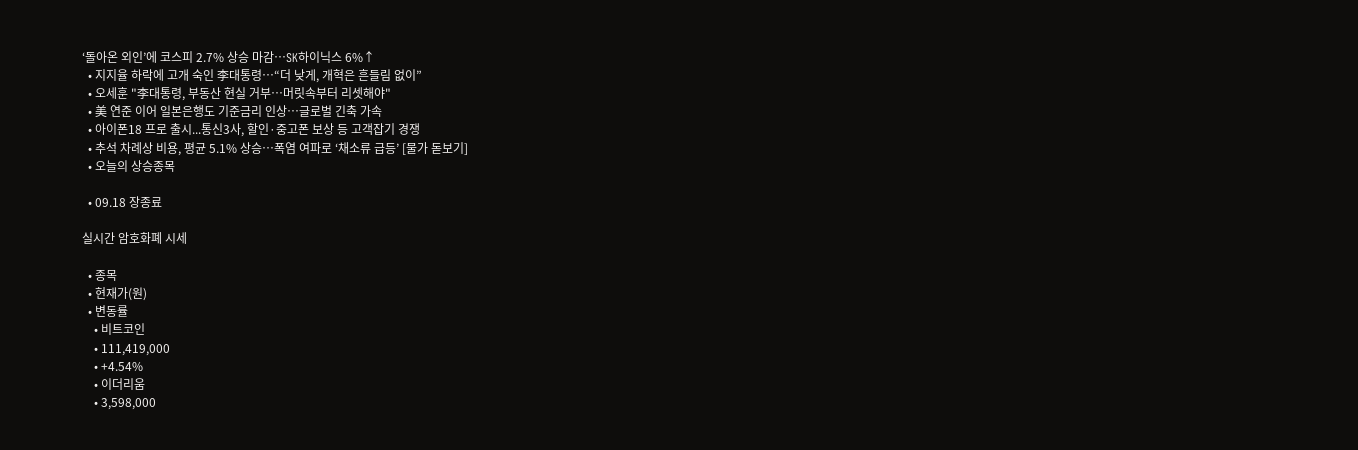‘돌아온 외인’에 코스피 2.7% 상승 마감⋯SK하이닉스 6%↑
  • 지지율 하락에 고개 숙인 李대통령⋯“더 낮게, 개혁은 흔들림 없이”
  • 오세훈 "李대통령, 부동산 현실 거부⋯머릿속부터 리셋해야"
  • 美 연준 이어 일본은행도 기준금리 인상⋯글로벌 긴축 가속
  • 아이폰18 프로 출시...통신3사, 할인·중고폰 보상 등 고객잡기 경쟁
  • 추석 차례상 비용, 평균 5.1% 상승…폭염 여파로 ‘채소류 급등’ [물가 돋보기]
  • 오늘의 상승종목

  • 09.18 장종료

실시간 암호화폐 시세

  • 종목
  • 현재가(원)
  • 변동률
    • 비트코인
    • 111,419,000
    • +4.54%
    • 이더리움
    • 3,598,000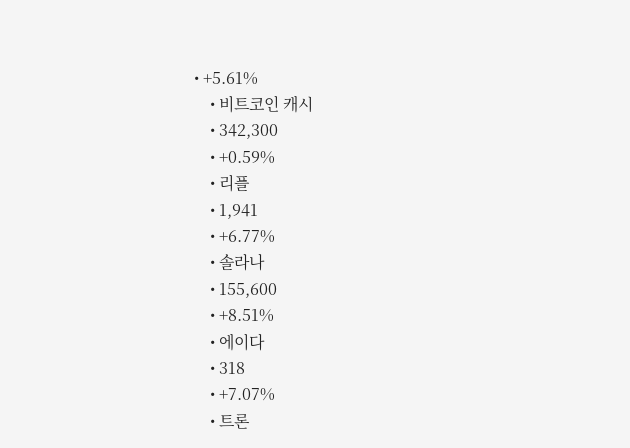• +5.61%
    • 비트코인 캐시
    • 342,300
    • +0.59%
    • 리플
    • 1,941
    • +6.77%
    • 솔라나
    • 155,600
    • +8.51%
    • 에이다
    • 318
    • +7.07%
    • 트론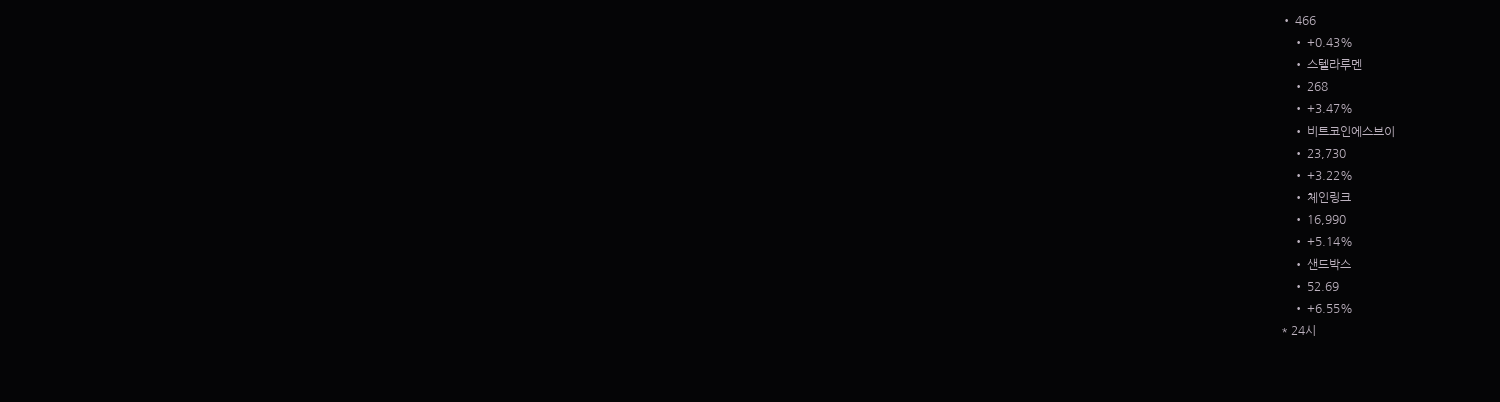• 466
    • +0.43%
    • 스텔라루멘
    • 268
    • +3.47%
    • 비트코인에스브이
    • 23,730
    • +3.22%
    • 체인링크
    • 16,990
    • +5.14%
    • 샌드박스
    • 52.69
    • +6.55%
* 24시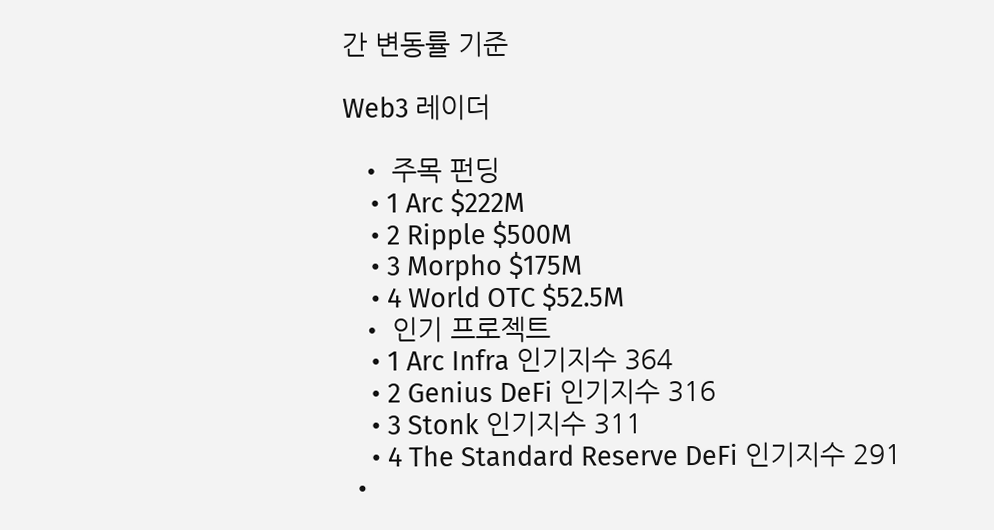간 변동률 기준

Web3 레이더

  • 주목 펀딩
    • 1 Arc $222M
    • 2 Ripple $500M
    • 3 Morpho $175M
    • 4 World OTC $52.5M
  • 인기 프로젝트
    • 1 Arc Infra 인기지수 364
    • 2 Genius DeFi 인기지수 316
    • 3 Stonk 인기지수 311
    • 4 The Standard Reserve DeFi 인기지수 291
  •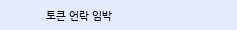토큰 언락 임박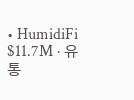• HumidiFi $11.7M · 유통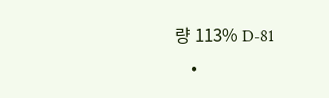량 113% D-81
    •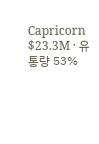Capricorn $23.3M · 유통량 53%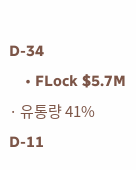D-34
    • FLock $5.7M · 유통량 41% D-11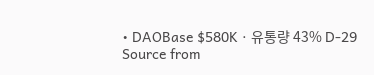• DAOBase $580K · 유통량 43% D-29
Source from